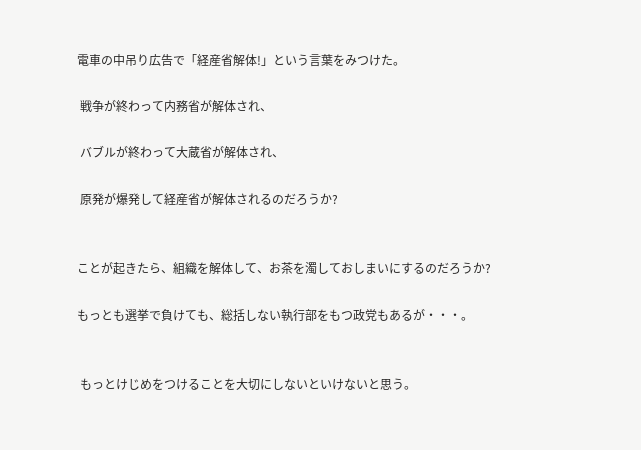電車の中吊り広告で「経産省解体!」という言葉をみつけた。

 戦争が終わって内務省が解体され、

 バブルが終わって大蔵省が解体され、

 原発が爆発して経産省が解体されるのだろうか?


ことが起きたら、組織を解体して、お茶を濁しておしまいにするのだろうか?

もっとも選挙で負けても、総括しない執行部をもつ政党もあるが・・・。


 もっとけじめをつけることを大切にしないといけないと思う。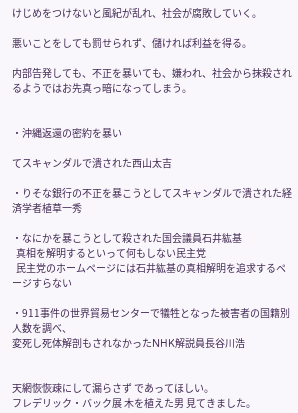けじめをつけないと風紀が乱れ、社会が腐敗していく。

悪いことをしても罰せられず、儲ければ利益を得る。

内部告発しても、不正を暴いても、嫌われ、社会から抹殺されるようではお先真っ暗になってしまう。


・沖縄返還の密約を暴い

てスキャンダルで潰された西山太吉

・りそな銀行の不正を暴こうとしてスキャンダルで潰された経済学者植草一秀

・なにかを暴こうとして殺された国会議員石井紘基
  真相を解明するといって何もしない民主党
  民主党のホームページには石井紘基の真相解明を追求するページすらない

・911事件の世界貿易センターで犠牲となった被害者の国籍別人数を調べ、
変死し死体解剖もされなかったNHK解説員長谷川浩


天網恢恢疎にして漏らさず であってほしい。
フレデリック・バック展 木を植えた男 見てきました。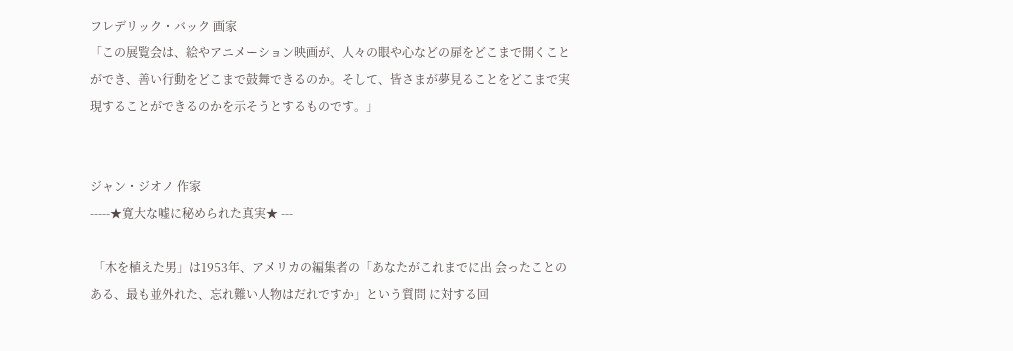フレデリック・バック 画家
「この展覧会は、絵やアニメーション映画が、人々の眼や心などの扉をどこまで開くことができ、善い行動をどこまで鼓舞できるのか。そして、皆さまが夢見ることをどこまで実現することができるのかを示そうとするものです。」


ジャン・ジオノ 作家
-----★寛大な嘘に秘められた真実★ ---

 「木を植えた男」は1953年、アメリカの編集者の「あなたがこれまでに出 会ったことのある、最も並外れた、忘れ難い人物はだれですか」という質問 に対する回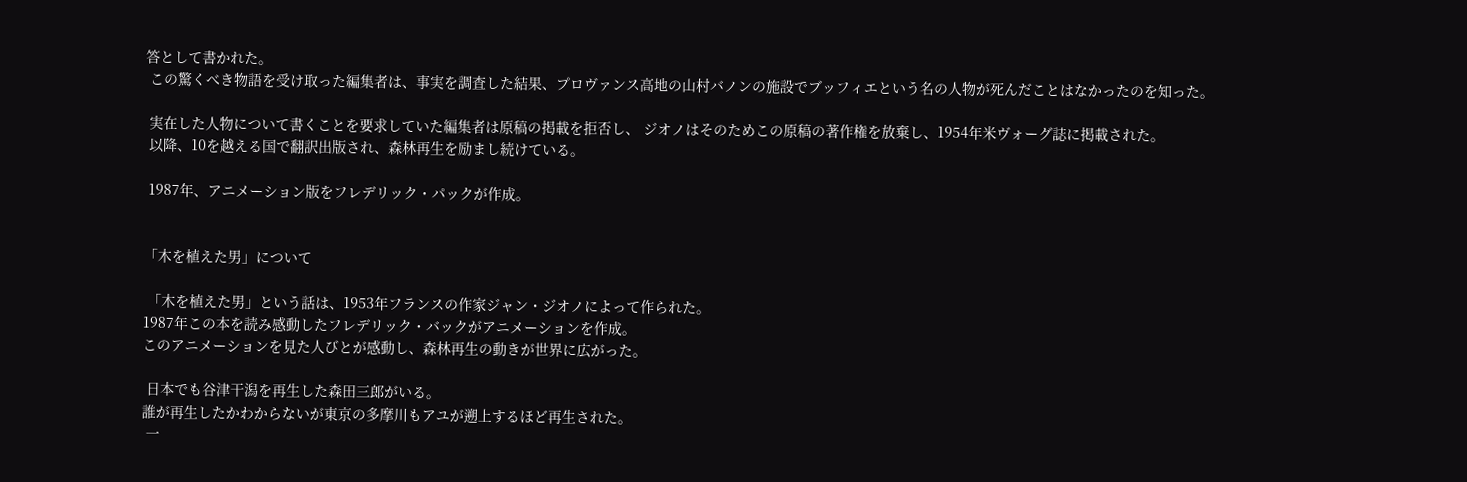答として書かれた。
 この驚くべき物語を受け取った編集者は、事実を調査した結果、プロヴァンス高地の山村バノンの施設でブッフィエという名の人物が死んだことはなかったのを知った。

 実在した人物について書くことを要求していた編集者は原稿の掲載を拒否し、 ジオノはそのためこの原稿の著作権を放棄し、1954年米ヴォーグ誌に掲載された。
 以降、10を越える国で翻訳出版され、森林再生を励まし続けている。

 1987年、アニメーション版をフレデリック・パックが作成。


「木を植えた男」について

 「木を植えた男」という話は、1953年フランスの作家ジャン・ジオノによって作られた。
1987年この本を読み感動したフレデリック・バックがアニメーションを作成。
このアニメーションを見た人びとが感動し、森林再生の動きが世界に広がった。

 日本でも谷津干潟を再生した森田三郎がいる。
誰が再生したかわからないが東京の多摩川もアユが遡上するほど再生された。
 一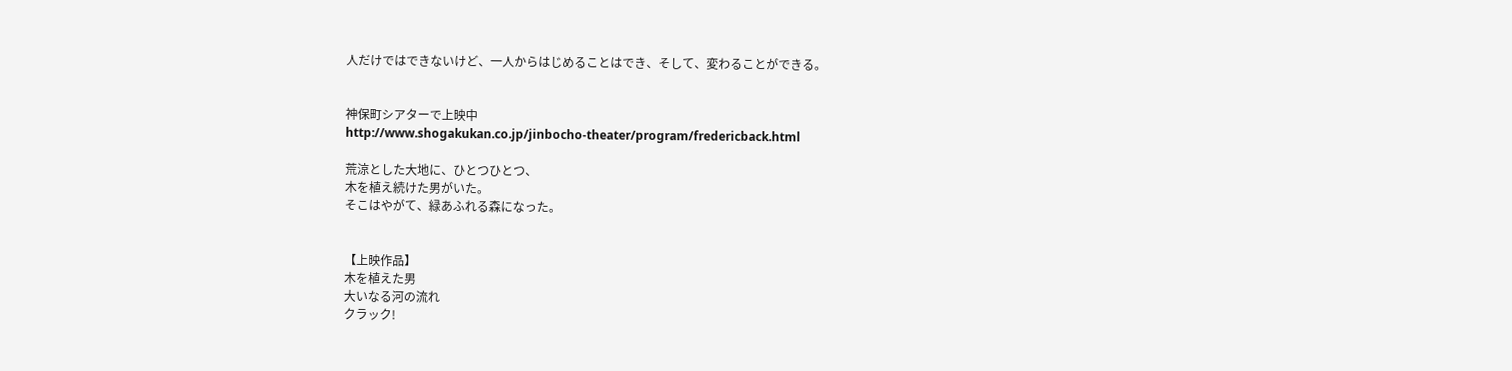人だけではできないけど、一人からはじめることはでき、そして、変わることができる。


神保町シアターで上映中
http://www.shogakukan.co.jp/jinbocho-theater/program/fredericback.html

荒涼とした大地に、ひとつひとつ、
木を植え続けた男がいた。
そこはやがて、緑あふれる森になった。


【上映作品】
木を植えた男
大いなる河の流れ
クラック!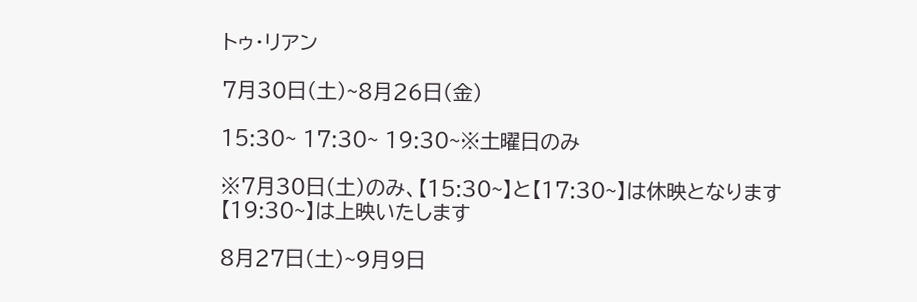トゥ・リアン

7月30日(土)~8月26日(金)

15:30~ 17:30~ 19:30~※土曜日のみ

※7月30日(土)のみ、【15:30~】と【17:30~】は休映となります
【19:30~】は上映いたします

8月27日(土)~9月9日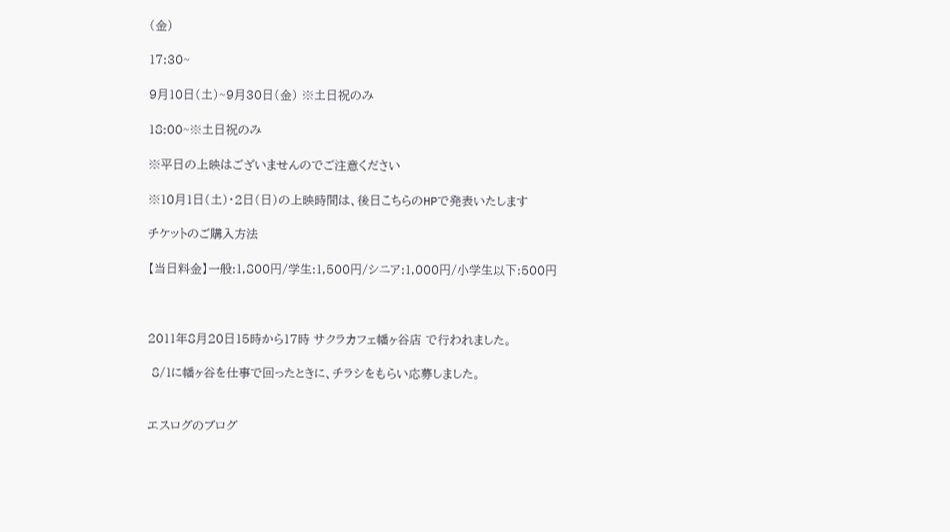(金)

17:30~

9月10日(土)~9月30日(金) ※土日祝のみ

18:00~※土日祝のみ

※平日の上映はございませんのでご注意ください

※10月1日(土)・2日(日)の上映時間は、後日こちらのHPで発表いたします

チケットのご購入方法

【当日料金】一般:1,800円/学生:1,500円/シニア:1,000円/小学生以下:500円



2011年8月20日15時から17時 サクラカフェ幡ヶ谷店 で行われました。

 8/1に幡ヶ谷を仕事で回ったときに、チラシをもらい応募しました。


エスログのブログ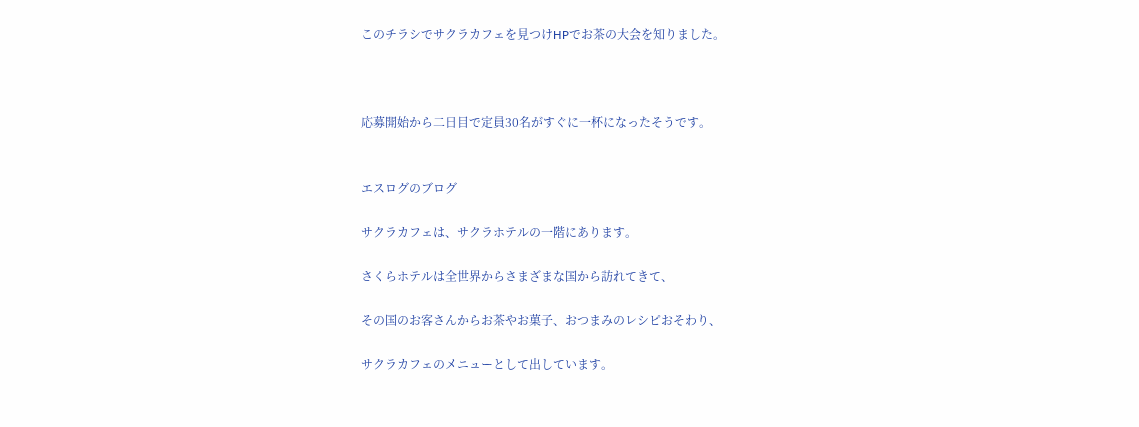このチラシでサクラカフェを見つけHPでお茶の大会を知りました。



応募開始から二日目で定員30名がすぐに一杯になったそうです。


エスログのブログ

サクラカフェは、サクラホテルの一階にあります。

さくらホテルは全世界からさまざまな国から訪れてきて、

その国のお客さんからお茶やお菓子、おつまみのレシピおそわり、

サクラカフェのメニューとして出しています。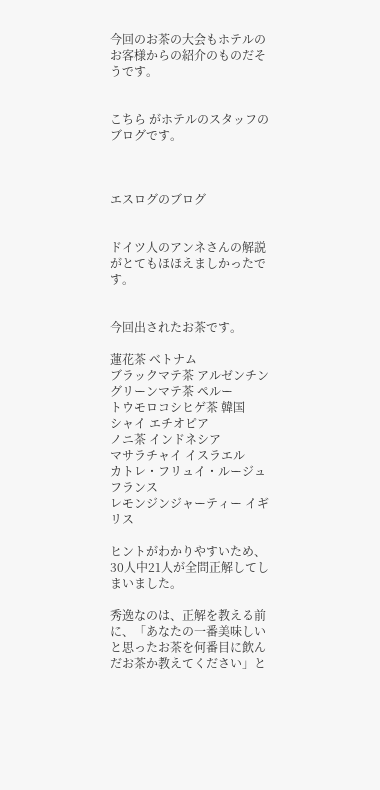今回のお茶の大会もホテルのお客様からの紹介のものだそうです。


こちら がホテルのスタッフのブログです。



エスログのブログ


ドイツ人のアンネさんの解説がとてもほほえましかったです。


今回出されたお茶です。

蓮花茶 ベトナム
ブラックマテ茶 アルゼンチン
グリーンマテ茶 ペルー
トウモロコシヒゲ茶 韓国
シャイ エチオピア
ノニ茶 インドネシア
マサラチャイ イスラエル
カトレ・フリュイ・ルージュ フランス
レモンジンジャーティー イギリス

ヒントがわかりやすいため、30人中21人が全問正解してしまいました。

秀逸なのは、正解を教える前に、「あなたの一番美味しいと思ったお茶を何番目に飲んだお茶か教えてください」と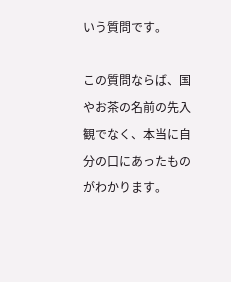いう質問です。

この質問ならば、国やお茶の名前の先入観でなく、本当に自分の口にあったものがわかります。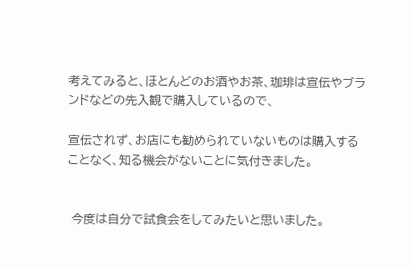考えてみると、ほとんどのお酒やお茶、珈琲は宣伝やブランドなどの先入観で購入しているので、

宣伝されず、お店にも勧められていないものは購入することなく、知る機会がないことに気付きました。


 今度は自分で試食会をしてみたいと思いました。